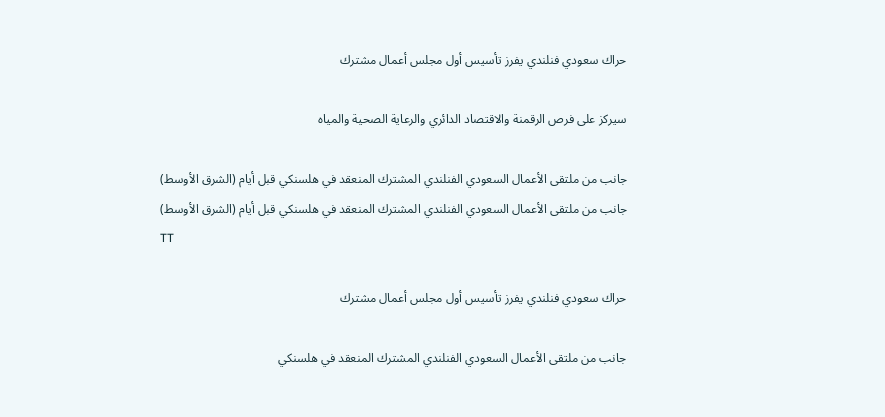حراك سعودي فنلندي يفرز تأسيس أول مجلس أعمال مشترك

سيركز على فرص الرقمنة والاقتصاد الدائري والرعاية الصحية والمياه

جانب من ملتقى الأعمال السعودي الفنلندي المشترك المنعقد في هلسنكي قبل أيام (الشرق الأوسط)
جانب من ملتقى الأعمال السعودي الفنلندي المشترك المنعقد في هلسنكي قبل أيام (الشرق الأوسط)
TT

حراك سعودي فنلندي يفرز تأسيس أول مجلس أعمال مشترك

جانب من ملتقى الأعمال السعودي الفنلندي المشترك المنعقد في هلسنكي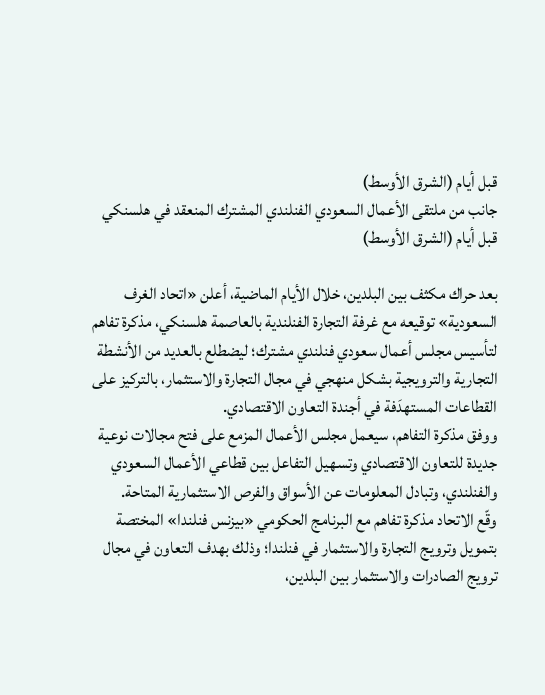قبل أيام (الشرق الأوسط)
جانب من ملتقى الأعمال السعودي الفنلندي المشترك المنعقد في هلسنكي قبل أيام (الشرق الأوسط)

بعد حراك مكثف بين البلدين، خلال الأيام الماضية، أعلن «اتحاد الغرف السعودية» توقيعه مع غرفة التجارة الفنلندية بالعاصمة هلسنكي، مذكرة تفاهم لتأسيس مجلس أعمال سعودي فنلندي مشترك؛ ليضطلع بالعديد من الأنشطة التجارية والترويجية بشكل منهجي في مجال التجارة والاستثمار، بالتركيز على القطاعات المستهدَفة في أجندة التعاون الاقتصادي.
ووفق مذكرة التفاهم، سيعمل مجلس الأعمال المزمع على فتح مجالات نوعية جديدة للتعاون الاقتصادي وتسهيل التفاعل بين قطاعي الأعمال السعودي والفنلندي، وتبادل المعلومات عن الأسواق والفرص الاستثمارية المتاحة.
وقّع الاتحاد مذكرة تفاهم مع البرنامج الحكومي «بيزنس فنلندا» المختصة بتمويل وترويج التجارة والاستثمار في فنلندا؛ وذلك بهدف التعاون في مجال ترويج الصادرات والاستثمار بين البلدين،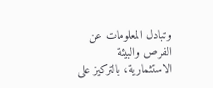وتبادل المعلومات عن الفرص والبيئة الاستثمارية، بالتركيز على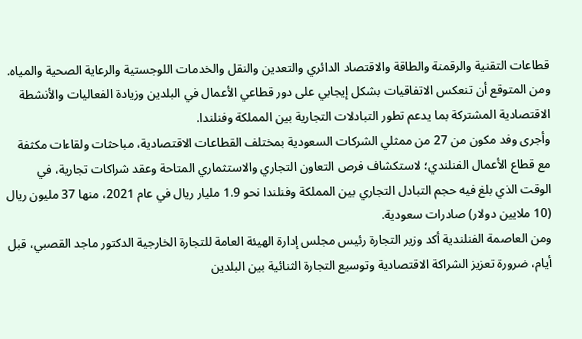قطاعات التقنية والرقمنة والطاقة والاقتصاد الدائري والتعدين والنقل والخدمات اللوجستية والرعاية الصحية والمياه.
ومن المتوقع أن تنعكس الاتفاقيات بشكل إيجابي على دور قطاعي الأعمال في البلدين وزيادة الفعاليات والأنشطة الاقتصادية المشتركة بما يدعم تطور التبادلات التجارية بين المملكة وفنلندا.
وأجرى وفد مكون من 27 من ممثلي الشركات السعودية بمختلف القطاعات الاقتصادية، مباحثات ولقاءات مكثفة مع قطاع الأعمال الفنلندي؛ لاستكشاف فرص التعاون التجاري والاستثماري المتاحة وعقد شراكات تجارية، في الوقت الذي بلغ فيه حجم التبادل التجاري بين المملكة وفنلندا نحو 1.9 مليار ريال في عام 2021، منها 37 مليون ريال (10 ملايين دولار) صادرات سعودية.
ومن العاصمة الفنلندية أكد وزير التجارة رئيس مجلس إدارة الهيئة العامة للتجارة الخارجية الدكتور ماجد القصبي، قبل أيام، ضرورة تعزيز الشراكة الاقتصادية وتوسيع التجارة الثنائية بين البلدين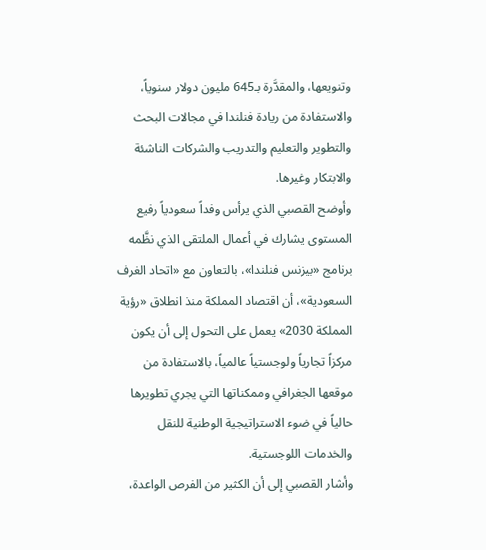وتنويعها، والمقدَّرة بـ645 مليون دولار سنوياً، والاستفادة من ريادة فنلندا في مجالات البحث والتطوير والتعليم والتدريب والشركات الناشئة والابتكار وغيرها.
وأوضح القصبي الذي يرأس وفداً سعودياً رفيع المستوى يشارك في أعمال الملتقى الذي نظَّمه برنامج «بيزنس فنلندا»، بالتعاون مع «اتحاد الغرف السعودية»، أن اقتصاد المملكة منذ انطلاق «رؤية المملكة 2030» يعمل على التحول إلى أن يكون مركزاً تجارياً ولوجستياً عالمياً، بالاستفادة من موقعها الجغرافي وممكناتها التي يجري تطويرها حالياً في ضوء الاستراتيجية الوطنية للنقل والخدمات اللوجستية.
وأشار القصبي إلى أن الكثير من الفرص الواعدة،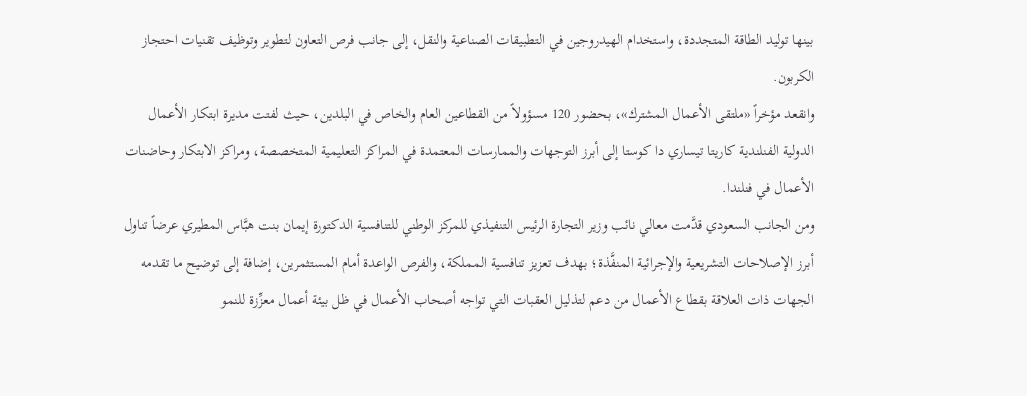بينها توليد الطاقة المتجددة، واستخدام الهيدروجين في التطبيقات الصناعية والنقل، إلى جانب فرص التعاون لتطوير وتوظيف تقنيات احتجاز الكربون.
وانقعد مؤخراً «ملتقى الأعمال المشترك»، بحضور 120 مسؤولاً من القطاعين العام والخاص في البلدين، حيث لفتت مديرة ابتكار الأعمال الدولية الفنلندية كاريتا تيساري دا كوستا إلى أبرز التوجهات والممارسات المعتمدة في المراكز التعليمية المتخصصة، ومراكز الابتكار وحاضنات الأعمال في فنلندا.
ومن الجانب السعودي قدَّمت معالي نائب وزير التجارة الرئيس التنفيذي للمركز الوطني للتنافسية الدكتورة إيمان بنت هبَّاس المطيري عرضاً تناول أبرز الإصلاحات التشريعية والإجرائية المنفَّذة؛ بهدف تعزيز تنافسية المملكة، والفرص الواعدة أمام المستثمرين، إضافة إلى توضيح ما تقدمه الجهات ذات العلاقة بقطاع الأعمال من دعم لتذليل العقبات التي تواجه أصحاب الأعمال في ظل بيئة أعمال معزِّزة للنمو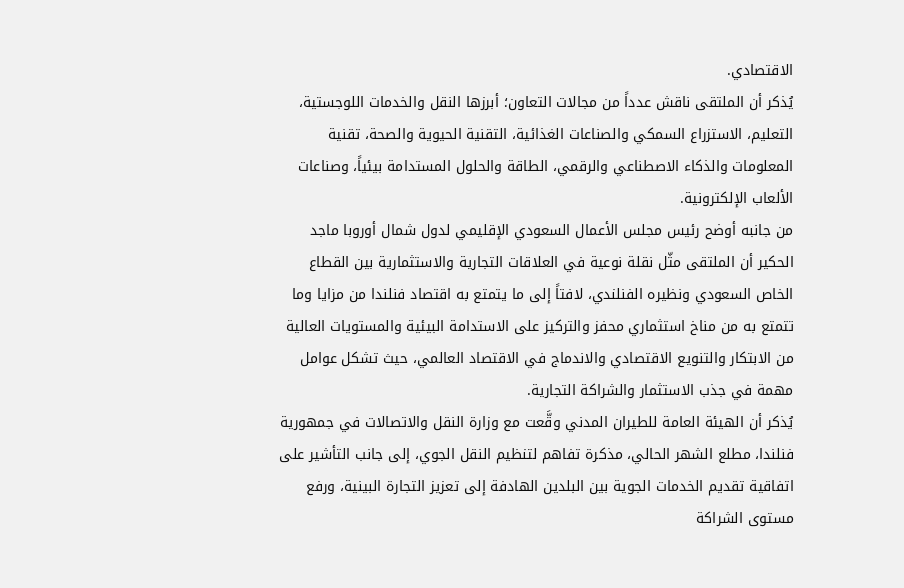الاقتصادي.
يُذكر أن الملتقى ناقش عدداً من مجالات التعاون؛ أبرزها النقل والخدمات اللوجستية، التعليم، الاستزراع السمكي والصناعات الغذائية، التقنية الحيوية والصحة، تقنية المعلومات والذكاء الاصطناعي والرقمي، الطاقة والحلول المستدامة بيئياً، وصناعات الألعاب الإلكترونية.
من جانبه أوضح رئيس مجلس الأعمال السعودي الإقليمي لدول شمال أوروبا ماجد الحكير أن الملتقى مثّل نقلة نوعية في العلاقات التجارية والاستثمارية بين القطاع الخاص السعودي ونظيره الفنلندي، لافتاً إلى ما يتمتع به اقتصاد فنلندا من مزايا وما تتمتع به من مناخ استثماري محفز والتركيز على الاستدامة البيئية والمستويات العالية من الابتكار والتنويع الاقتصادي والاندماج في الاقتصاد العالمي، حيث تشكل عوامل مهمة في جذب الاستثمار والشراكة التجارية.
يُذكر أن الهيئة العامة للطيران المدني وقَّعت مع وزارة النقل والاتصالات في جمهورية فنلندا، مطلع الشهر الحالي، مذكرة تفاهم لتنظيم النقل الجوي، إلى جانب التأشير على اتفاقية تقديم الخدمات الجوية بين البلدين الهادفة إلى تعزيز التجارة البينية، ورفع مستوى الشراكة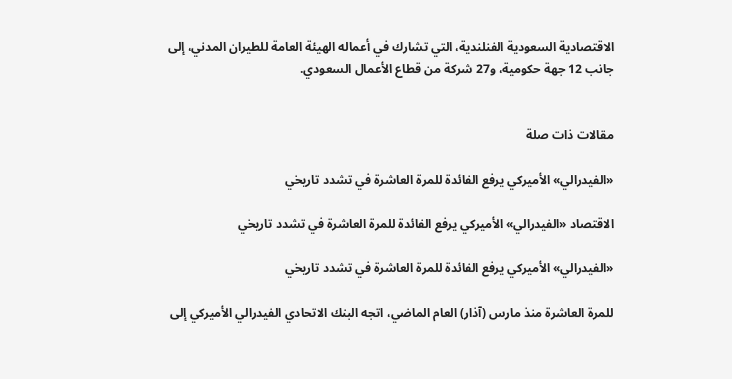الاقتصادية السعودية الفنلندية، التي تشارك في أعماله الهيئة العامة للطيران المدني، إلى جانب 12 جهة حكومية، و27 شركة من قطاع الأعمال السعودي.


مقالات ذات صلة

«الفيدرالي» الأميركي يرفع الفائدة للمرة العاشرة في تشدد تاريخي

الاقتصاد «الفيدرالي» الأميركي يرفع الفائدة للمرة العاشرة في تشدد تاريخي

«الفيدرالي» الأميركي يرفع الفائدة للمرة العاشرة في تشدد تاريخي

للمرة العاشرة منذ مارس (آذار) العام الماضي، اتجه البنك الاتحادي الفيدرالي الأميركي إلى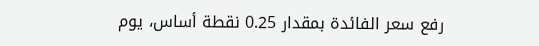رفع سعر الفائدة بمقدار 0.25 نقطة أساس، يوم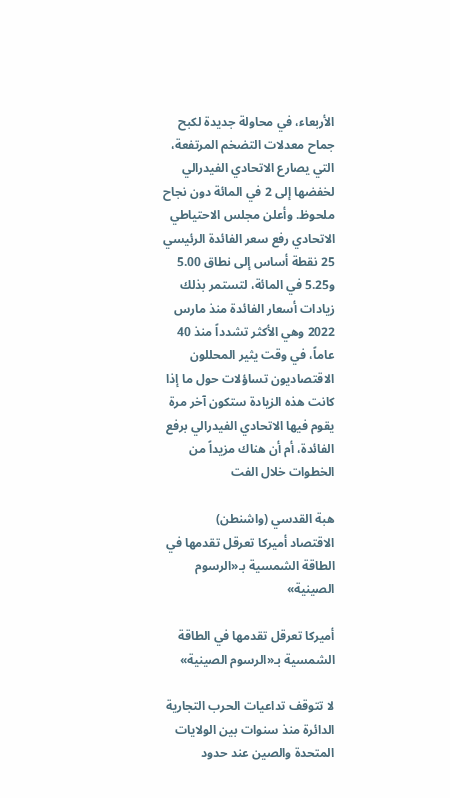الأربعاء، في محاولة جديدة لكبح جماح معدلات التضخم المرتفعة، التي يصارع الاتحادي الفيدرالي لخفضها إلى 2 في المائة دون نجاح ملحوظ. وأعلن مجلس الاحتياطي الاتحادي رفع سعر الفائدة الرئيسي 25 نقطة أساس إلى نطاق 5.00 و5.25 في المائة، لتستمر بذلك زيادات أسعار الفائدة منذ مارس 2022 وهي الأكثر تشدداً منذ 40 عاماً، في وقت يثير المحللون الاقتصاديون تساؤلات حول ما إذا كانت هذه الزيادة ستكون آخر مرة يقوم فيها الاتحادي الفيدرالي برفع الفائدة، أم أن هناك مزيداً من الخطوات خلال الفت

هبة القدسي (واشنطن)
الاقتصاد أميركا تعرقل تقدمها في الطاقة الشمسية بـ«الرسوم الصينية»

أميركا تعرقل تقدمها في الطاقة الشمسية بـ«الرسوم الصينية»

لا تتوقف تداعيات الحرب التجارية الدائرة منذ سنوات بين الولايات المتحدة والصين عند حدود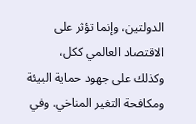الدولتين، وإنما تؤثر على الاقتصاد العالمي ككل، وكذلك على جهود حماية البيئة ومكافحة التغير المناخي. وفي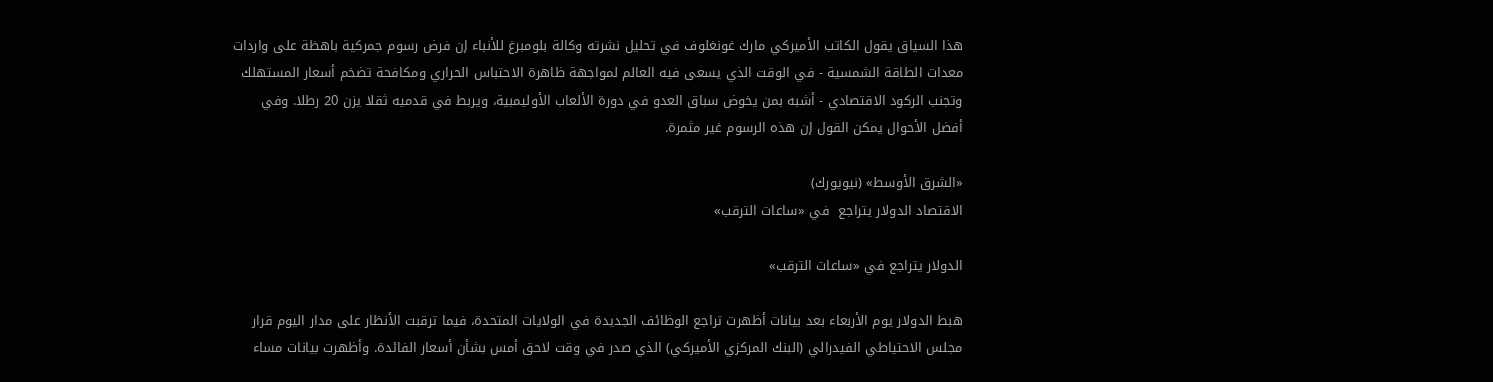هذا السياق يقول الكاتب الأميركي مارك غونغلوف في تحليل نشرته وكالة بلومبرغ للأنباء إن فرض رسوم جمركية باهظة على واردات معدات الطاقة الشمسية - في الوقت الذي يسعى فيه العالم لمواجهة ظاهرة الاحتباس الحراري ومكافحة تضخم أسعار المستهلك وتجنب الركود الاقتصادي - أشبه بمن يخوض سباق العدو في دورة الألعاب الأوليمبية، ويربط في قدميه ثقلا يزن 20 رطلا. وفي أفضل الأحوال يمكن القول إن هذه الرسوم غير مثمرة.

«الشرق الأوسط» (نيويورك)
الاقتصاد الدولار يتراجع  في «ساعات الترقب»

الدولار يتراجع في «ساعات الترقب»

هبط الدولار يوم الأربعاء بعد بيانات أظهرت تراجع الوظائف الجديدة في الولايات المتحدة، فيما ترقبت الأنظار على مدار اليوم قرار مجلس الاحتياطي الفيدرالي (البنك المركزي الأميركي) الذي صدر في وقت لاحق أمس بشأن أسعار الفائدة. وأظهرت بيانات مساء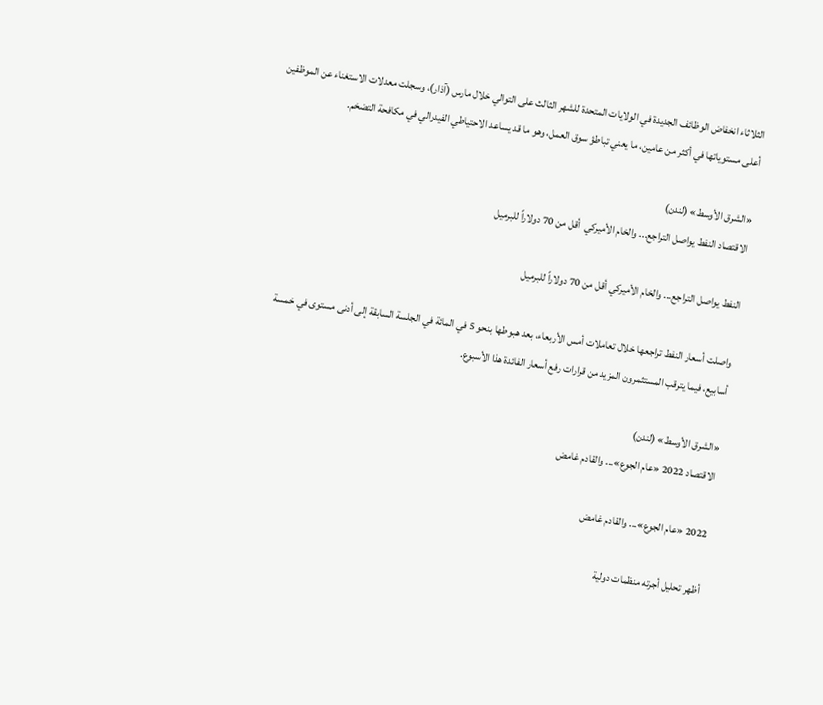الثلاثاء انخفاض الوظائف الجديدة في الولايات المتحدة للشهر الثالث على التوالي خلال مارس (آذار)، وسجلت معدلات الاستغناء عن الموظفين أعلى مستوياتها في أكثر من عامين، ما يعني تباطؤ سوق العمل، وهو ما قد يساعد الاحتياطي الفيدرالي في مكافحة التضخم.

«الشرق الأوسط» (لندن)
الاقتصاد النفط يواصل التراجع... والخام الأميركي  أقل من 70 دولاراً للبرميل

النفط يواصل التراجع... والخام الأميركي أقل من 70 دولاراً للبرميل

واصلت أسعار النفط تراجعها خلال تعاملات أمس الأربعاء، بعد هبوطها بنحو 5 في المائة في الجلسة السابقة إلى أدنى مستوى في خمسة أسابيع، فيما يترقب المستثمرون المزيد من قرارات رفع أسعار الفائدة هذا الأسبوع.

«الشرق الأوسط» (لندن)
الاقتصاد 2022 «عام الجوع»... والقادم غامض

2022 «عام الجوع»... والقادم غامض

أظهر تحليل أجرته منظمات دولية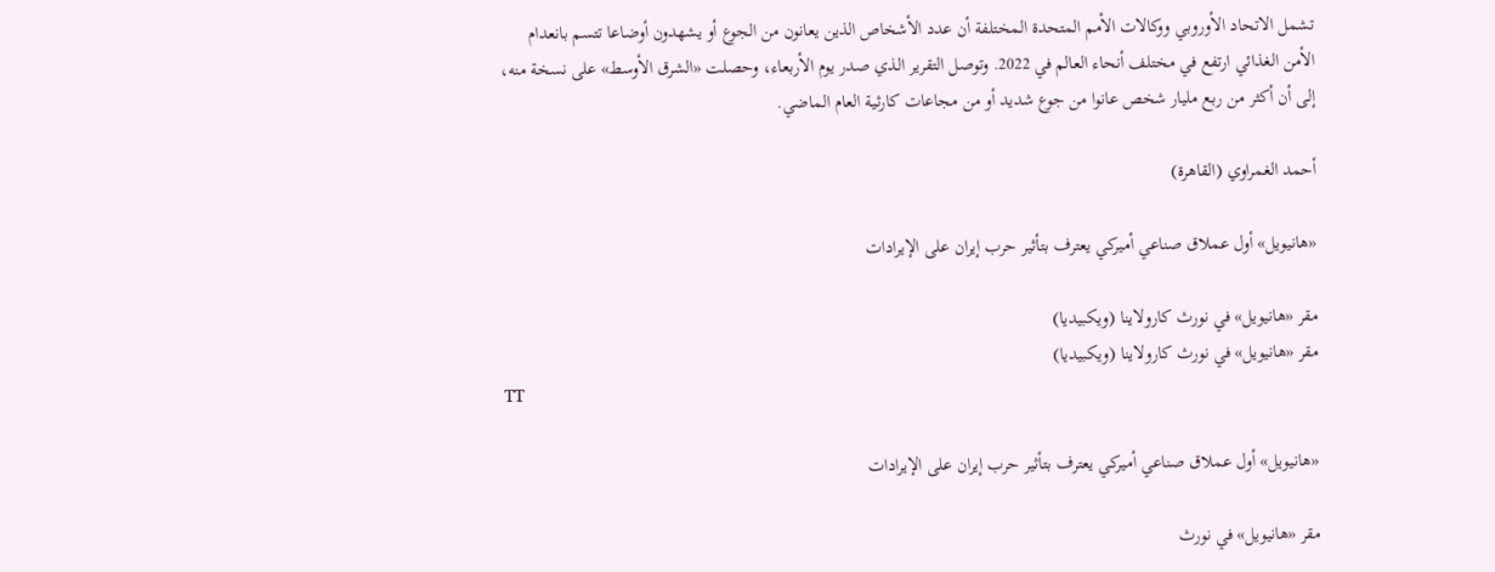تشمل الاتحاد الأوروبي ووكالات الأمم المتحدة المختلفة أن عدد الأشخاص الذين يعانون من الجوع أو يشهدون أوضاعا تتسم بانعدام الأمن الغذائي ارتفع في مختلف أنحاء العالم في 2022. وتوصل التقرير الذي صدر يوم الأربعاء، وحصلت «الشرق الأوسط» على نسخة منه، إلى أن أكثر من ربع مليار شخص عانوا من جوع شديد أو من مجاعات كارثية العام الماضي.

أحمد الغمراوي (القاهرة)

«هانيويل» أول عملاق صناعي أميركي يعترف بتأثير حرب إيران على الإيرادات

مقر «هانيويل» في نورث كارولاينا (ويكبيديا)
مقر «هانيويل» في نورث كارولاينا (ويكبيديا)
TT

«هانيويل» أول عملاق صناعي أميركي يعترف بتأثير حرب إيران على الإيرادات

مقر «هانيويل» في نورث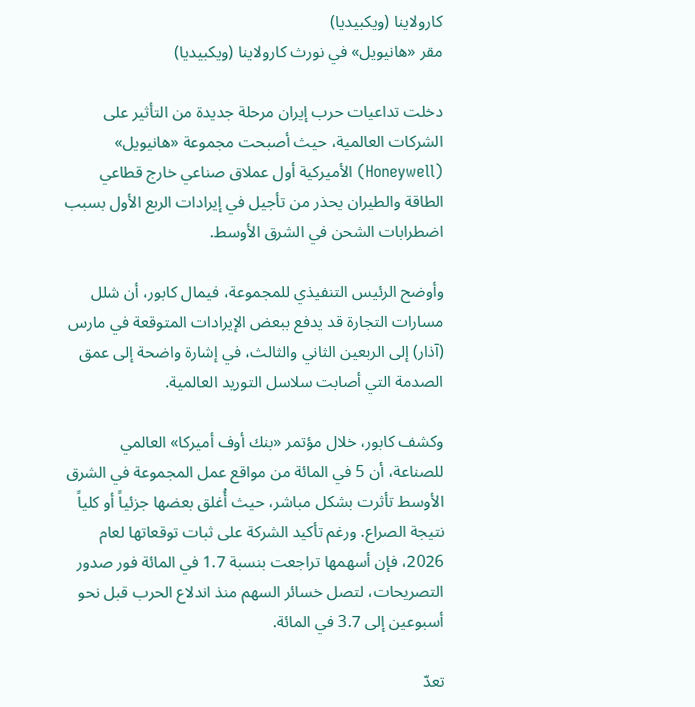كارولاينا (ويكبيديا)
مقر «هانيويل» في نورث كارولاينا (ويكبيديا)

دخلت تداعيات حرب إيران مرحلة جديدة من التأثير على الشركات العالمية، حيث أصبحت مجموعة «هانيويل» (Honeywell) الأميركية أول عملاق صناعي خارج قطاعي الطاقة والطيران يحذر من تأجيل في إيرادات الربع الأول بسبب اضطرابات الشحن في الشرق الأوسط.

وأوضح الرئيس التنفيذي للمجموعة، فيمال كابور، أن شلل مسارات التجارة قد يدفع ببعض الإيرادات المتوقعة في مارس (آذار) إلى الربعين الثاني والثالث، في إشارة واضحة إلى عمق الصدمة التي أصابت سلاسل التوريد العالمية.

وكشف كابور، خلال مؤتمر «بنك أوف أميركا» العالمي للصناعة، أن 5 في المائة من مواقع عمل المجموعة في الشرق الأوسط تأثرت بشكل مباشر، حيث أُغلق بعضها جزئياً أو كلياً نتيجة الصراع. ورغم تأكيد الشركة على ثبات توقعاتها لعام 2026، فإن أسهمها تراجعت بنسبة 1.7 في المائة فور صدور التصريحات، لتصل خسائر السهم منذ اندلاع الحرب قبل نحو أسبوعين إلى 3.7 في المائة.

تعدّ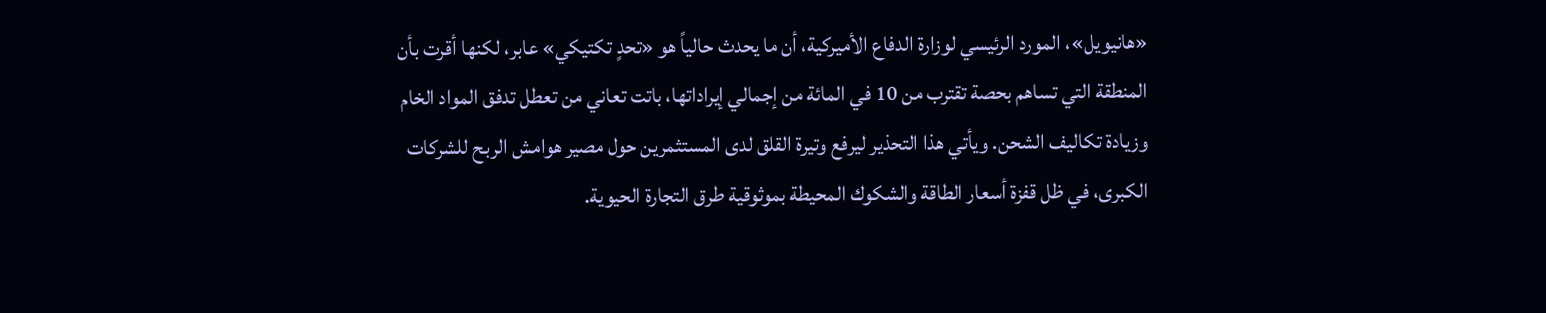«هانيويل»، المورد الرئيسي لوزارة الدفاع الأميركية، أن ما يحدث حالياً هو «تحدٍ تكتيكي» عابر، لكنها أقرت بأن المنطقة التي تساهم بحصة تقترب من 10 في المائة من إجمالي إيراداتها، باتت تعاني من تعطل تدفق المواد الخام وزيادة تكاليف الشحن. ويأتي هذا التحذير ليرفع وتيرة القلق لدى المستثمرين حول مصير هوامش الربح للشركات الكبرى، في ظل قفزة أسعار الطاقة والشكوك المحيطة بموثوقية طرق التجارة الحيوية.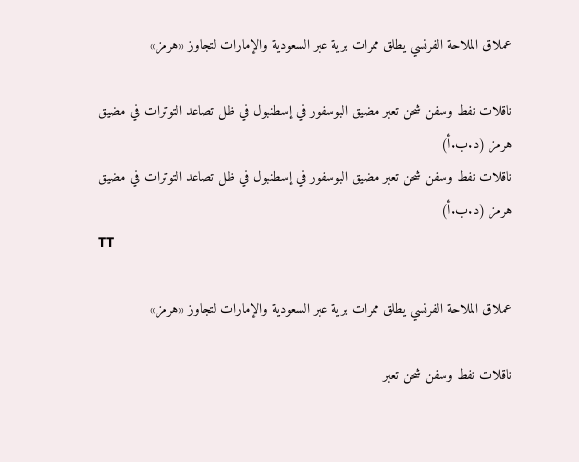عملاق الملاحة الفرنسي يطلق ممرات برية عبر السعودية والإمارات لتجاوز «هرمز»

ناقلات نفط وسفن شحن تعبر مضيق البوسفور في إسطنبول في ظل تصاعد التوترات في مضيق هرمز (د.ب.أ)
ناقلات نفط وسفن شحن تعبر مضيق البوسفور في إسطنبول في ظل تصاعد التوترات في مضيق هرمز (د.ب.أ)
TT

عملاق الملاحة الفرنسي يطلق ممرات برية عبر السعودية والإمارات لتجاوز «هرمز»

ناقلات نفط وسفن شحن تعبر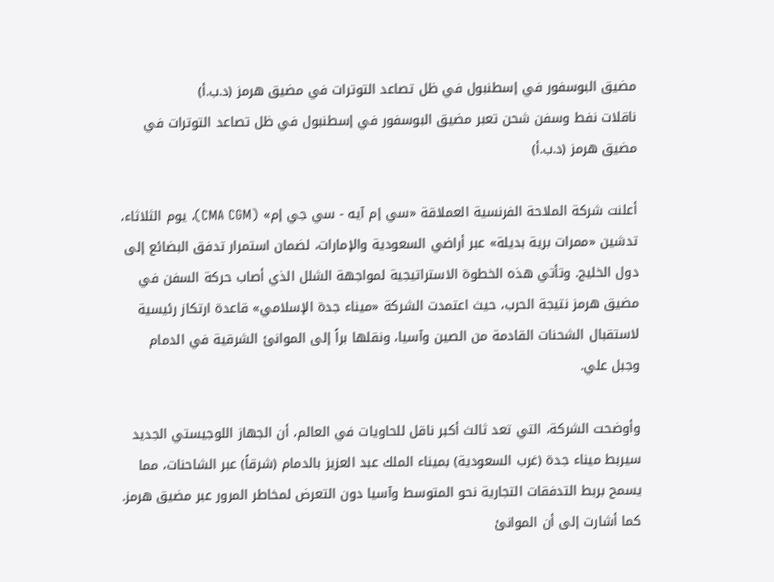مضيق البوسفور في إسطنبول في ظل تصاعد التوترات في مضيق هرمز (د.ب.أ)
ناقلات نفط وسفن شحن تعبر مضيق البوسفور في إسطنبول في ظل تصاعد التوترات في مضيق هرمز (د.ب.أ)

أعلنت شركة الملاحة الفرنسية العملاقة «سي إم آيه - سي جي إم» (CMA CGM)، يوم الثلاثاء، تدشين «ممرات برية بديلة» عبر أراضي السعودية والإمارات، لضمان استمرار تدفق البضائع إلى دول الخليج. وتأتي هذه الخطوة الاستراتيجية لمواجهة الشلل الذي أصاب حركة السفن في مضيق هرمز نتيجة الحرب، حيث اعتمدت الشركة «ميناء جدة الإسلامي» قاعدة ارتكاز رئيسية لاستقبال الشحنات القادمة من الصين وآسيا، ونقلها براً إلى الموانئ الشرقية في الدمام وجبل علي.

وأوضحت الشركة، التي تعد ثالث أكبر ناقل للحاويات في العالم، أن الجهاز اللوجيستي الجديد سيربط ميناء جدة (غرب السعودية) بميناء الملك عبد العزيز بالدمام (شرقاً) عبر الشاحنات، مما يسمح بربط التدفقات التجارية نحو المتوسط وآسيا دون التعرض لمخاطر المرور عبر مضيق هرمز. كما أشارت إلى أن الموانئ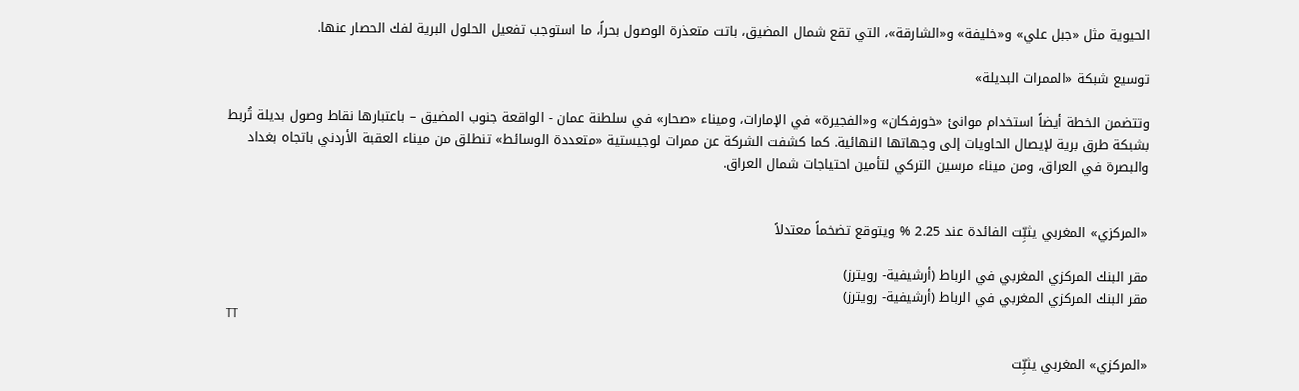الحيوية مثل «جبل علي» و«خليفة» و«الشارقة»، التي تقع شمال المضيق، باتت متعذرة الوصول بحراً، ما استوجب تفعيل الحلول البرية لفك الحصار عنها.

توسيع شبكة «الممرات البديلة»

وتتضمن الخطة أيضاً استخدام موانئ «خورفكان» و«الفجيرة» في الإمارات، وميناء «صحار» في سلطنة عمان - الواقعة جنوب المضيق – باعتبارها نقاط وصول بديلة تُربط بشبكة طرق برية لإيصال الحاويات إلى وجهاتها النهائية. كما كشفت الشركة عن ممرات لوجيستية «متعددة الوسائط» تنطلق من ميناء العقبة الأردني باتجاه بغداد والبصرة في العراق، ومن ميناء مرسين التركي لتأمين احتياجات شمال العراق.


«المركزي» المغربي يثبِّت الفائدة عند 2.25 % ويتوقع تضخماً معتدلاً

مقر البنك المركزي المغربي في الرباط (أرشيفية- رويترز)
مقر البنك المركزي المغربي في الرباط (أرشيفية- رويترز)
TT

«المركزي» المغربي يثبِّت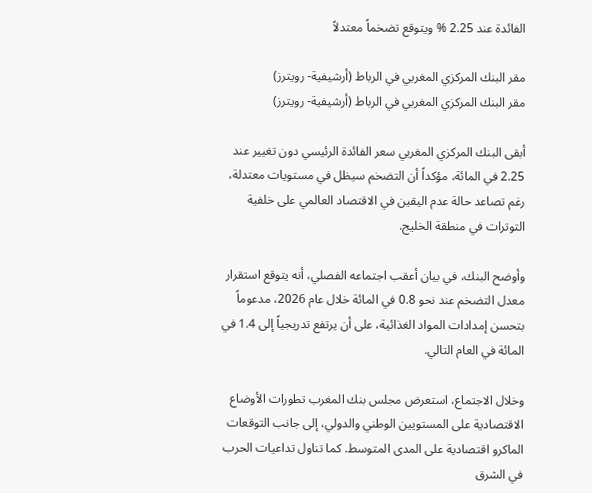الفائدة عند 2.25 % ويتوقع تضخماً معتدلاً

مقر البنك المركزي المغربي في الرباط (أرشيفية- رويترز)
مقر البنك المركزي المغربي في الرباط (أرشيفية- رويترز)

أبقى البنك المركزي المغربي سعر الفائدة الرئيسي دون تغيير عند 2.25 في المائة، مؤكداً أن التضخم سيظل في مستويات معتدلة، رغم تصاعد حالة عدم اليقين في الاقتصاد العالمي على خلفية التوترات في منطقة الخليج.

وأوضح البنك، في بيان أعقب اجتماعه الفصلي، أنه يتوقع استقرار معدل التضخم عند نحو 0.8 في المائة خلال عام 2026، مدعوماً بتحسن إمدادات المواد الغذائية، على أن يرتفع تدريجياً إلى 1.4 في المائة في العام التالي.

وخلال الاجتماع، استعرض مجلس بنك المغرب تطورات الأوضاع الاقتصادية على المستويين الوطني والدولي، إلى جانب التوقعات الماكرو اقتصادية على المدى المتوسط. كما تناول تداعيات الحرب في الشرق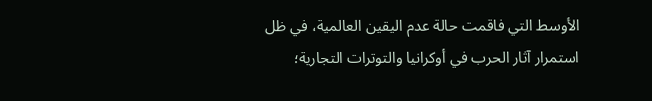الأوسط التي فاقمت حالة عدم اليقين العالمية، في ظل استمرار آثار الحرب في أوكرانيا والتوترات التجارية؛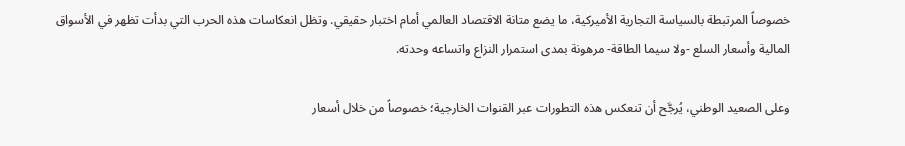خصوصاً المرتبطة بالسياسة التجارية الأميركية، ما يضع متانة الاقتصاد العالمي أمام اختبار حقيقي. وتظل انعكاسات هذه الحرب التي بدأت تظهر في الأسواق المالية وأسعار السلع -ولا سيما الطاقة- مرهونة بمدى استمرار النزاع واتساعه وحدته.

وعلى الصعيد الوطني، يُرجَّح أن تنعكس هذه التطورات عبر القنوات الخارجية؛ خصوصاً من خلال أسعار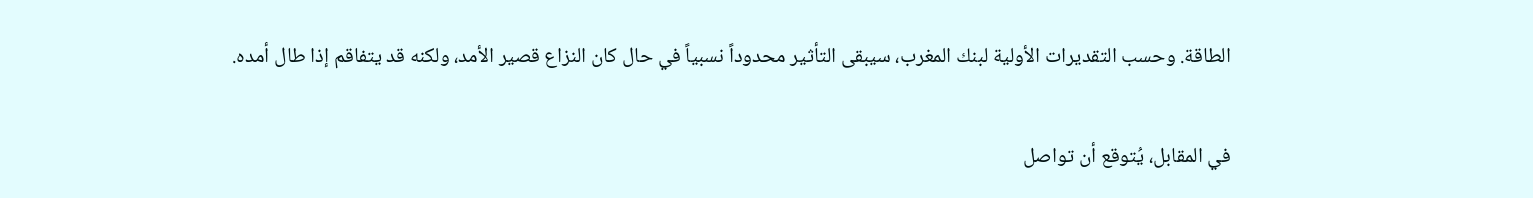الطاقة. وحسب التقديرات الأولية لبنك المغرب، سيبقى التأثير محدوداً نسبياً في حال كان النزاع قصير الأمد، ولكنه قد يتفاقم إذا طال أمده.

في المقابل، يُتوقع أن تواصل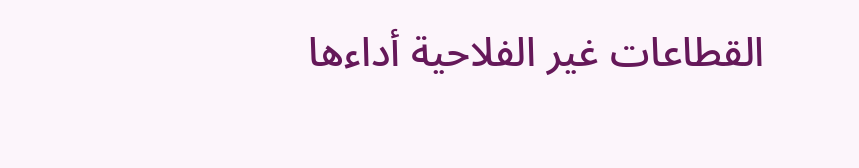القطاعات غير الفلاحية أداءها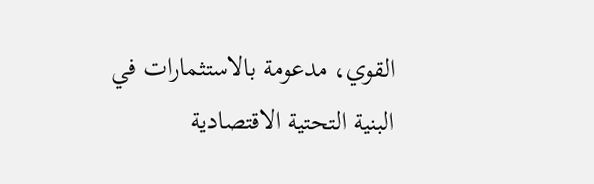القوي، مدعومة بالاستثمارات في البنية التحتية الاقتصادية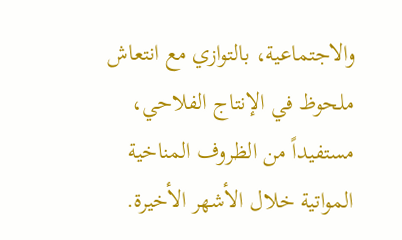والاجتماعية، بالتوازي مع انتعاش ملحوظ في الإنتاج الفلاحي، مستفيداً من الظروف المناخية المواتية خلال الأشهر الأخيرة.